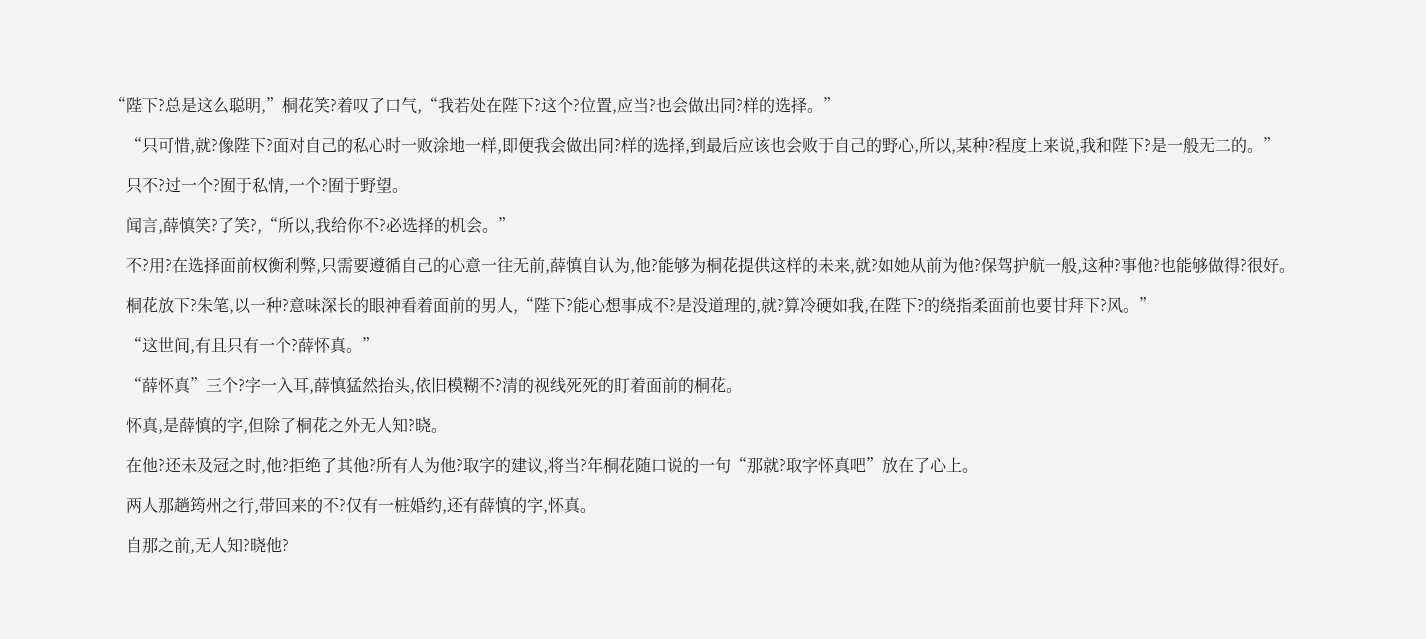“陛下?总是这么聪明,”桐花笑?着叹了口气,“我若处在陛下?这个?位置,应当?也会做出同?样的选择。”

    “只可惜,就?像陛下?面对自己的私心时一败涂地一样,即便我会做出同?样的选择,到最后应该也会败于自己的野心,所以,某种?程度上来说,我和陛下?是一般无二的。”

    只不?过一个?囿于私情,一个?囿于野望。

    闻言,薛慎笑?了笑?,“所以,我给你不?必选择的机会。”

    不?用?在选择面前权衡利弊,只需要遵循自己的心意一往无前,薛慎自认为,他?能够为桐花提供这样的未来,就?如她从前为他?保驾护航一般,这种?事他?也能够做得?很好。

    桐花放下?朱笔,以一种?意味深长的眼神看着面前的男人,“陛下?能心想事成不?是没道理的,就?算冷硬如我,在陛下?的绕指柔面前也要甘拜下?风。”

    “这世间,有且只有一个?薛怀真。”

    “薛怀真”三个?字一入耳,薛慎猛然抬头,依旧模糊不?清的视线死死的盯着面前的桐花。

    怀真,是薛慎的字,但除了桐花之外无人知?晓。

    在他?还未及冠之时,他?拒绝了其他?所有人为他?取字的建议,将当?年桐花随口说的一句“那就?取字怀真吧”放在了心上。

    两人那趟筠州之行,带回来的不?仅有一桩婚约,还有薛慎的字,怀真。

    自那之前,无人知?晓他?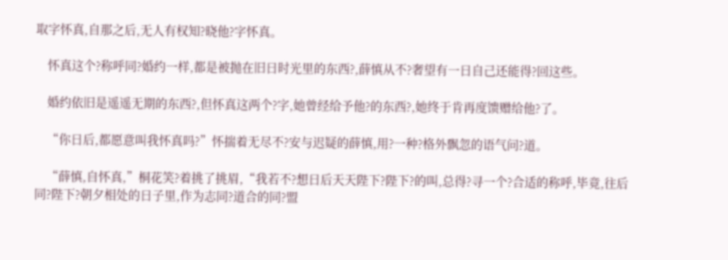取字怀真,自那之后,无人有权知?晓他?字怀真。

    怀真这个?称呼同?婚约一样,都是被抛在旧日时光里的东西?,薛慎从不?奢望有一日自己还能得?回这些。

    婚约依旧是遥遥无期的东西?,但怀真这两个?字,她曾经给予他?的东西?,她终于肯再度馈赠给他?了。

    “你日后,都愿意叫我怀真吗?”怀揣着无尽不?安与迟疑的薛慎,用?一种?格外飘忽的语气问?道。

    “薛慎,自怀真,”桐花笑?着挑了挑眉,“我若不?想日后天天陛下?陛下?的叫,总得?寻一个?合适的称呼,毕竟,往后同?陛下?朝夕相处的日子里,作为志同?道合的同?盟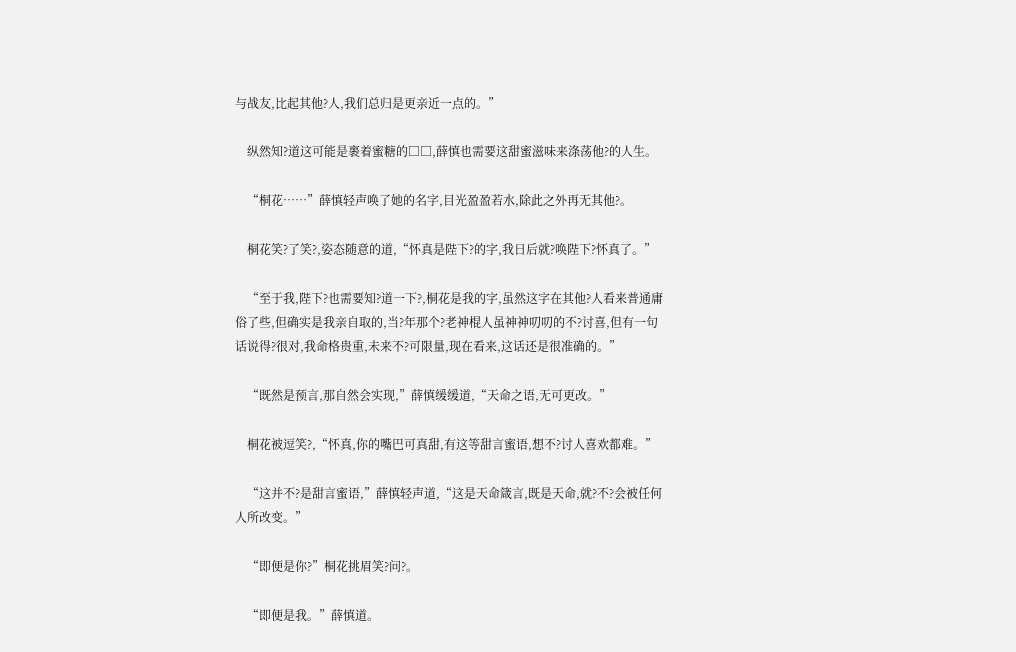与战友,比起其他?人,我们总归是更亲近一点的。”

    纵然知?道这可能是裹着蜜糖的□□,薛慎也需要这甜蜜滋味来涤荡他?的人生。

    “桐花……”薛慎轻声唤了她的名字,目光盈盈若水,除此之外再无其他?。

    桐花笑?了笑?,姿态随意的道,“怀真是陛下?的字,我日后就?唤陛下?怀真了。”

    “至于我,陛下?也需要知?道一下?,桐花是我的字,虽然这字在其他?人看来普通庸俗了些,但确实是我亲自取的,当?年那个?老神棍人虽神神叨叨的不?讨喜,但有一句话说得?很对,我命格贵重,未来不?可限量,现在看来,这话还是很准确的。”

    “既然是预言,那自然会实现,”薛慎缓缓道,“天命之语,无可更改。”

    桐花被逗笑?,“怀真,你的嘴巴可真甜,有这等甜言蜜语,想不?讨人喜欢都难。”

    “这并不?是甜言蜜语,”薛慎轻声道,“这是天命箴言,既是天命,就?不?会被任何人所改变。”

    “即便是你?”桐花挑眉笑?问?。

    “即便是我。”薛慎道。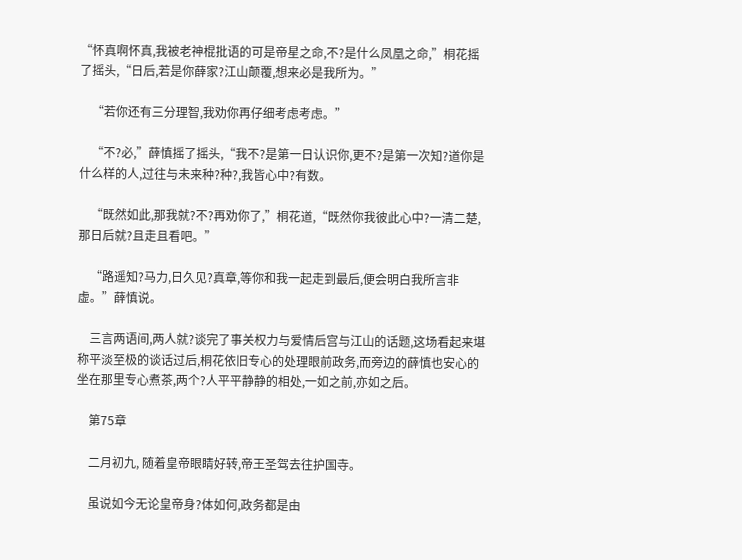“怀真啊怀真,我被老神棍批语的可是帝星之命,不?是什么凤凰之命,”桐花摇了摇头,“日后,若是你薛家?江山颠覆,想来必是我所为。”

    “若你还有三分理智,我劝你再仔细考虑考虑。”

    “不?必,”薛慎摇了摇头,“我不?是第一日认识你,更不?是第一次知?道你是什么样的人,过往与未来种?种?,我皆心中?有数。

    “既然如此,那我就?不?再劝你了,”桐花道,“既然你我彼此心中?一清二楚,那日后就?且走且看吧。”

    “路遥知?马力,日久见?真章,等你和我一起走到最后,便会明白我所言非虚。”薛慎说。

    三言两语间,两人就?谈完了事关权力与爱情后宫与江山的话题,这场看起来堪称平淡至极的谈话过后,桐花依旧专心的处理眼前政务,而旁边的薛慎也安心的坐在那里专心煮茶,两个?人平平静静的相处,一如之前,亦如之后。

    第75章

    二月初九, 随着皇帝眼睛好转,帝王圣驾去往护国寺。

    虽说如今无论皇帝身?体如何,政务都是由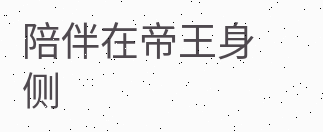陪伴在帝王身侧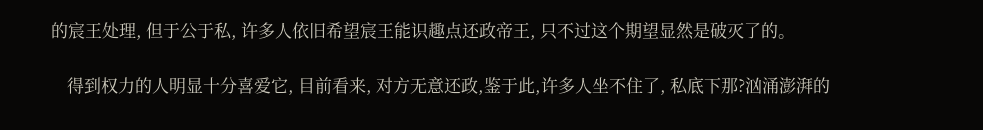的宸王处理, 但于公于私, 许多人依旧希望宸王能识趣点还政帝王, 只不过这个期望显然是破灭了的。

    得到权力的人明显十分喜爱它, 目前看来, 对方无意还政,鉴于此,许多人坐不住了, 私底下那?汹涌澎湃的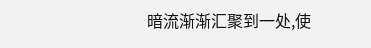暗流渐渐汇聚到一处,使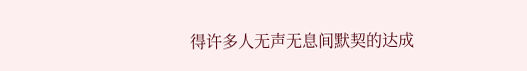得许多人无声无息间默契的达成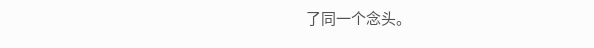了同一个念头。